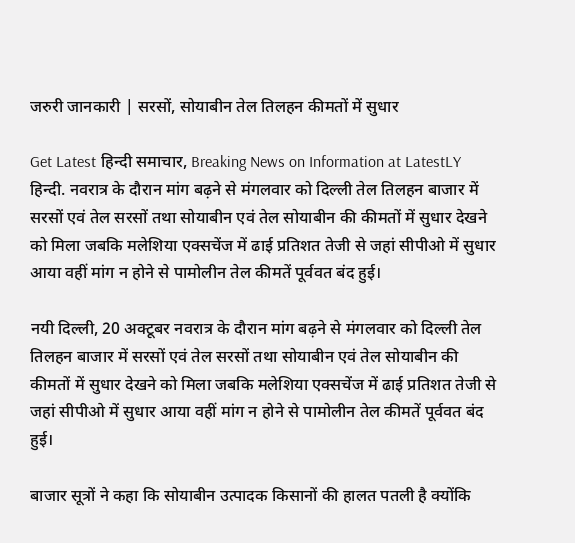जरुरी जानकारी | सरसों, सोयाबीन तेल तिलहन कीमतों में सुधार

Get Latest हिन्दी समाचार, Breaking News on Information at LatestLY हिन्दी. नवरात्र के दौरान मांग बढ़ने से मंगलवार को दिल्ली तेल तिलहन बाजार में सरसों एवं तेल सरसों तथा सोयाबीन एवं तेल सोयाबीन की कीमतों में सुधार देखने को मिला जबकि मलेशिया एक्सचेंज में ढाई प्रतिशत तेजी से जहां सीपीओ में सुधार आया वहीं मांग न होने से पामोलीन तेल कीमतें पूर्ववत बंद हुई।

नयी दिल्ली, 20 अक्टूबर नवरात्र के दौरान मांग बढ़ने से मंगलवार को दिल्ली तेल तिलहन बाजार में सरसों एवं तेल सरसों तथा सोयाबीन एवं तेल सोयाबीन की कीमतों में सुधार देखने को मिला जबकि मलेशिया एक्सचेंज में ढाई प्रतिशत तेजी से जहां सीपीओ में सुधार आया वहीं मांग न होने से पामोलीन तेल कीमतें पूर्ववत बंद हुई।

बाजार सूत्रों ने कहा कि सोयाबीन उत्पादक किसानों की हालत पतली है क्योंकि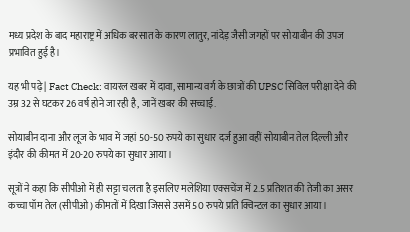मध्य प्रदेश के बाद महाराष्ट्र में अधिक बरसात के कारण लातुर, नांदेड़ जैसी जगहों पर सोयाबीन की उपज प्रभावित हुई है।

यह भी पढ़े | Fact Check: वायरल खबर में दावा, सामान्य वर्ग के छात्रों की UPSC सिविल परीक्षा देने की उम्र 32 से घटकर 26 वर्ष होने जा रही है, जानें खबर की सच्चाई.

सोयाबीन दाना और लूज के भाव में जहां 50-50 रुपये का सुधार दर्ज हुआ वहीं सोयाबीन तेल दिल्ली और इंदौर की कीमत में 20-20 रुपये का सुधार आया।

सूत्रों ने कहा कि सीपीओ में ही सट्टा चलता है इसलिए मलेशिया एक्सचेंज में 2.5 प्रतिशत की तेजी का असर कच्चा पॉम तेल (सीपीओ) कीमतों में दिखा जिससे उसमें 50 रुपये प्रति क्विन्टल का सुधार आया।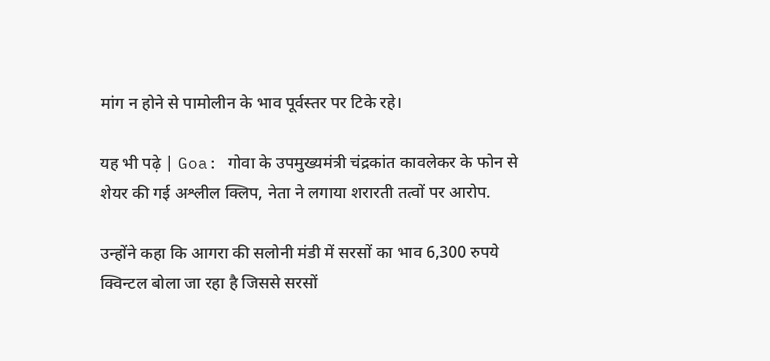मांग न होने से पामोलीन के भाव पूर्वस्तर पर टिके रहे।

यह भी पढ़े | Goa: गोवा के उपमुख्यमंत्री चंद्रकांत कावलेकर के फोन से शेयर की गई अश्लील क्लिप, नेता ने लगाया शरारती तत्वों पर आरोप.

उन्होंने कहा कि आगरा की सलोनी मंडी में सरसों का भाव 6,300 रुपये क्विन्टल बोला जा रहा है जिससे सरसों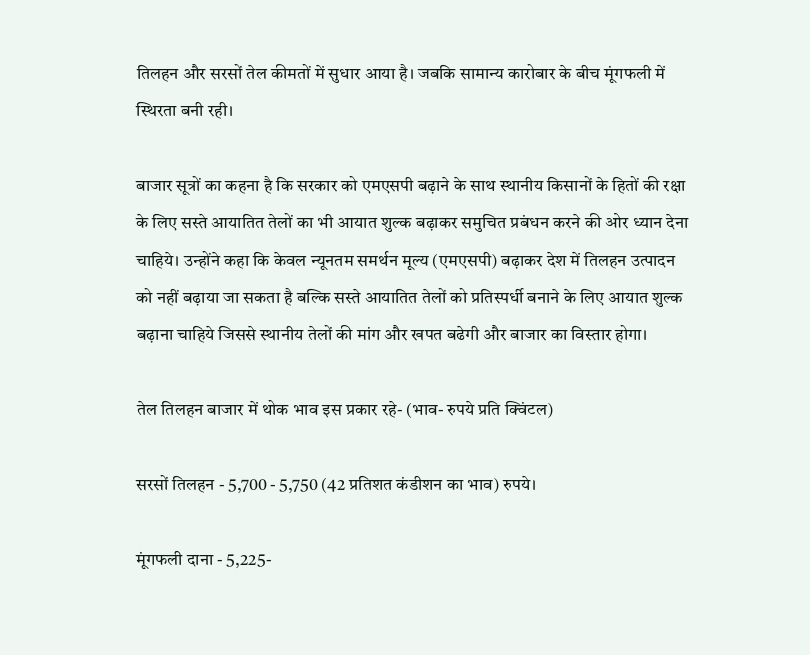तिलहन और सरसों तेल कीमतों में सुधार आया है। जबकि सामान्य कारोबार के बीच मूंगफली में स्थिरता बनी रही।

बाजार सूत्रों का कहना है कि सरकार को एमएसपी बढ़ाने के साथ स्थानीय किसानों के हितों की रक्षा के लिए सस्ते आयातित तेलों का भी आयात शुल्क बढ़ाकर समुचित प्रबंधन करने की ओर ध्यान देना चाहिये। उन्होंने कहा कि केवल न्यूनतम समर्थन मूल्य (एमएसपी) बढ़ाकर देश में तिलहन उत्पादन को नहीं बढ़ाया जा सकता है बल्कि सस्ते आयातित तेलों को प्रतिस्पर्धी बनाने के लिए आयात शुल्क बढ़ाना चाहिये जिससे स्थानीय तेलों की मांग और खपत बढेगी और बाजार का विस्तार होगा।

तेल तिलहन बाजार में थोक भाव इस प्रकार रहे- (भाव- रुपये प्रति क्विंटल)

सरसों तिलहन - 5,700 - 5,750 (42 प्रतिशत कंडीशन का भाव) रुपये।

मूंगफली दाना - 5,225-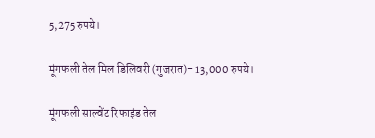5,275 रुपये।

मूंगफली तेल मिल डिलिवरी (गुजरात)- 13,000 रुपये।

मूंगफली साल्वेंट रिफाइंड तेल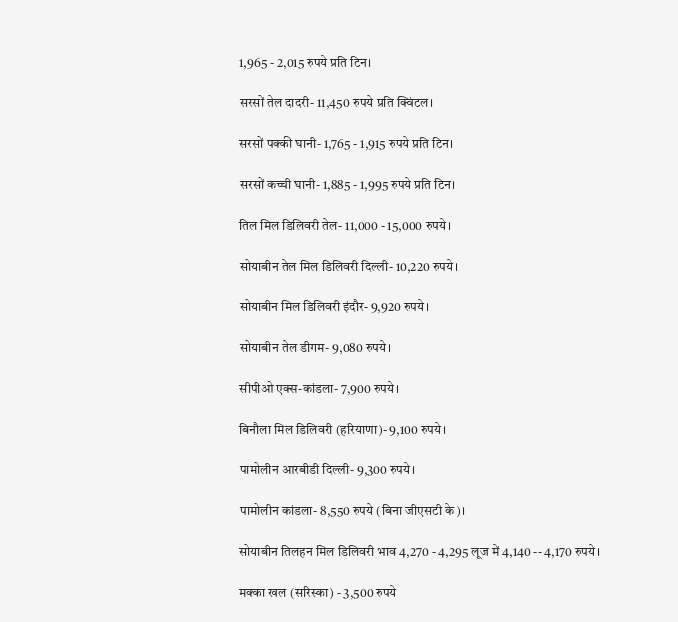1,965 - 2,015 रुपये प्रति टिन।

सरसों तेल दादरी- 11,450 रुपये प्रति क्विंटल।

सरसों पक्की घानी- 1,765 - 1,915 रुपये प्रति टिन।

सरसों कच्ची घानी- 1,885 - 1,995 रुपये प्रति टिन।

तिल मिल डिलिवरी तेल- 11,000 - 15,000 रुपये।

सोयाबीन तेल मिल डिलिवरी दिल्ली- 10,220 रुपये।

सोयाबीन मिल डिलिवरी इंदौर- 9,920 रुपये।

सोयाबीन तेल डीगम- 9,080 रुपये।

सीपीओ एक्स-कांडला- 7,900 रुपये।

बिनौला मिल डिलिवरी (हरियाणा)- 9,100 रुपये।

पामोलीन आरबीडी दिल्ली- 9,300 रुपये।

पामोलीन कांडला- 8,550 रुपये (बिना जीएसटी के)।

सोयाबीन तिलहन मिल डिलिवरी भाव 4,270 - 4,295 लूज में 4,140 -- 4,170 रुपये।

मक्का खल (सरिस्का) - 3,500 रुपये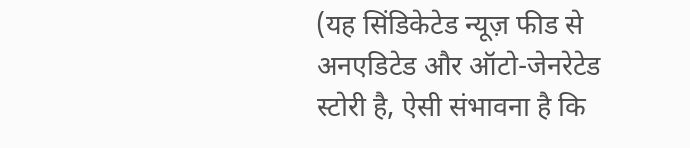(यह सिंडिकेटेड न्यूज़ फीड से अनएडिटेड और ऑटो-जेनरेटेड स्टोरी है, ऐसी संभावना है कि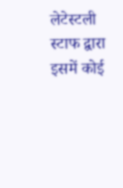लेटेस्टली स्टाफ द्वारा इसमें कोई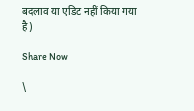बदलाव या एडिट नहीं किया गया है)

Share Now

\